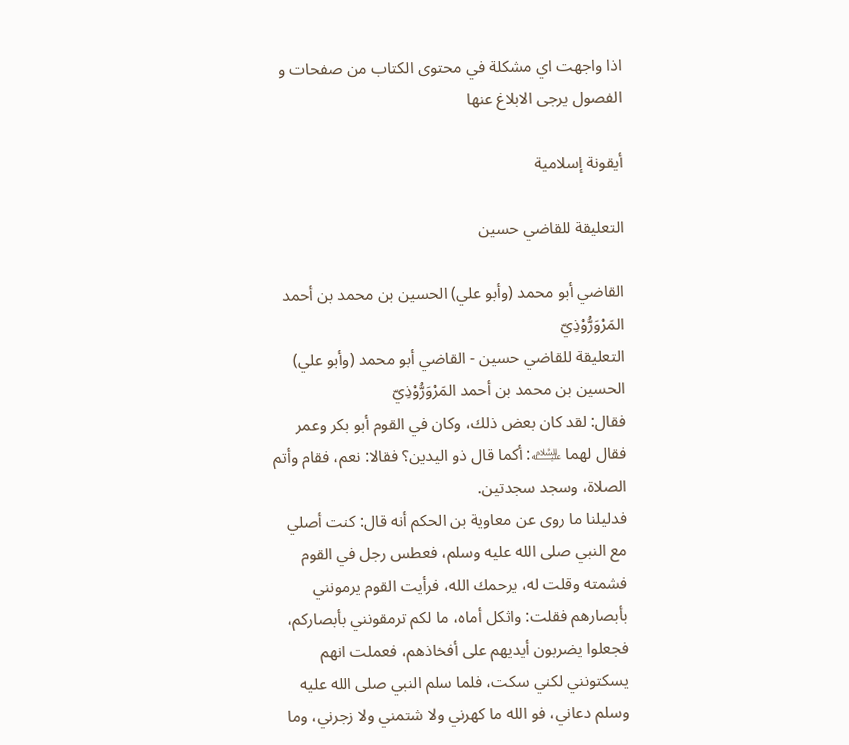اذا واجهت اي مشكلة في محتوى الكتاب من صفحات و الفصول يرجى الابلاغ عنها

أيقونة إسلامية

التعليقة للقاضي حسين

القاضي أبو محمد (وأبو علي) الحسين بن محمد بن أحمد المَرْوَرُّوْذِيّ
التعليقة للقاضي حسين - القاضي أبو محمد (وأبو علي) الحسين بن محمد بن أحمد المَرْوَرُّوْذِيّ
فقال: لقد كان بعض ذلك، وكان في القوم أبو بكر وعمر فقال لهما ﵇: أكما قال ذو اليدين؟ فقالا: نعم، فقام وأتم الصلاة، وسجد سجدتين.
فدليلنا ما روى عن معاوية بن الحكم أنه قال: كنت أصلي مع النبي صلى الله عليه وسلم، فعطس رجل في القوم فشمته وقلت له، يرحمك الله، فرأيت القوم يرمونني بأبصارهم فقلت: واثكل أماه، ما لكم ترمقونني بأبصاركم، فجعلوا يضربون أيديهم على أفخاذهم، فعملت انهم يسكتونني لكني سكت، فلما سلم النبي صلى الله عليه وسلم دعاني، فو الله ما كهرني ولا شتمني ولا زجرني، وما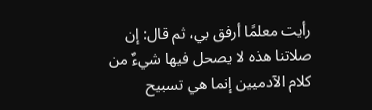رأيت معلمًا أرفق بي، ثم قال: إن صلاتنا هذه لا يصحل فيها شيءٌ من كلام الآدميين إنما هي تسبيح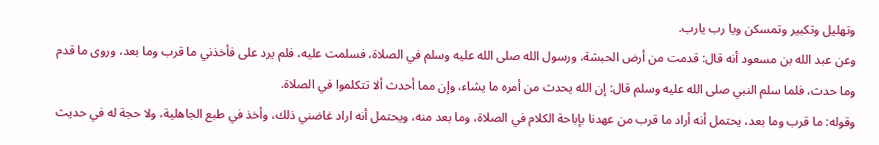وتهليل وتكبير وتمسكن ويا رب يارب.
وعن عبد الله بن مسعود أنه قال: قدمت من أرض الحبشة، ورسول الله صلى الله عليه وسلم في الصلاة، فسلمت عليه، فلم يرد على فأخذني ما قرب وما بعد، وروى ما قدم وما حدث، فلما سلم النبي صلى الله عليه وسلم قال: إن الله يحدث من أمره ما يشاء، وإن مما أحدث ألا تتكلموا في الصلاة.
وقوله: ما قرب وما بعد، يحتمل أنه أراد ما قرب من عهدنا بإباحة الكلام في الصلاة، وما بعد منه، ويحتمل أنه اراد غاضني ذلك، وأخذ في طبع الجاهلية، ولا حجة له في حديث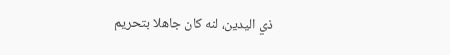ذي اليدين، لنه كان جاهلا بتحريم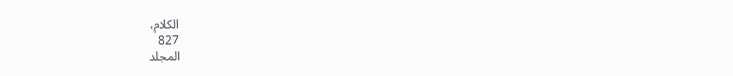الكلام،
827
المجلد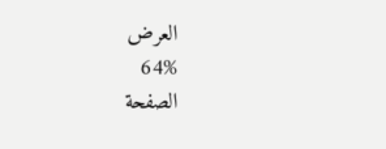العرض
64%
الصفحة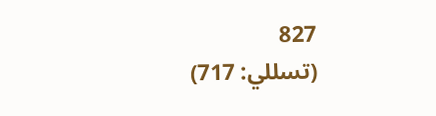827
(تسللي: 717)